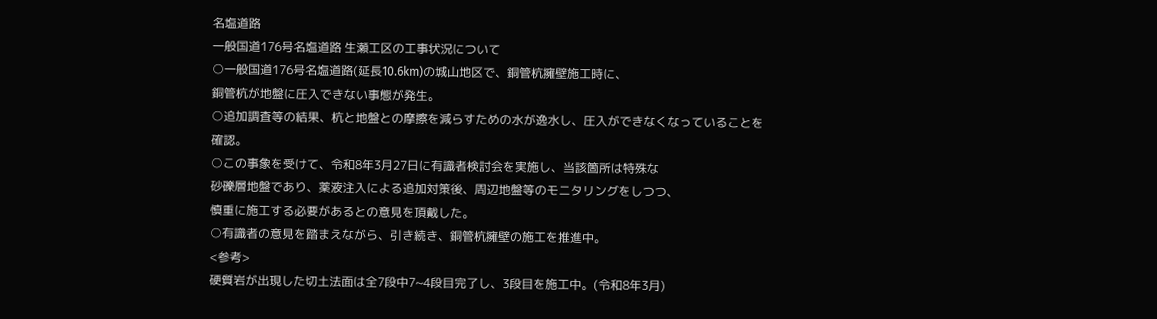名塩道路
一般国道176号名塩道路 生瀬工区の工事状況について
○一般国道176号名塩道路(延長10.6km)の城山地区で、銅管杭擁壁施工時に、
銅管杭が地盤に圧入できない事態が発生。
○追加調査等の結果、杭と地盤との摩擦を減らすための水が逸水し、圧入ができなくなっていることを
確認。
○この事象を受けて、令和8年3月27日に有識者検討会を実施し、当該箇所は特殊な
砂礫層地盤であり、薬液注入による追加対策後、周辺地盤等のモニタリングをしつつ、
慎重に施工する必要があるとの意見を頂戴した。
○有識者の意見を踏まえながら、引き続き、銅管杭擁壁の施工を推進中。
<参考>
硬質岩が出現した切土法面は全7段中7~4段目完了し、3段目を施工中。(令和8年3月)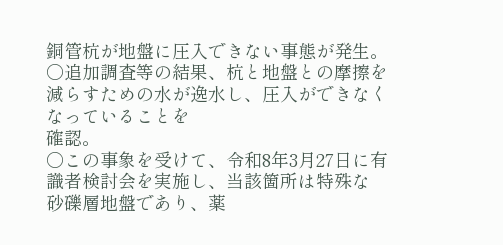銅管杭が地盤に圧入できない事態が発生。
○追加調査等の結果、杭と地盤との摩擦を減らすための水が逸水し、圧入ができなくなっていることを
確認。
○この事象を受けて、令和8年3月27日に有識者検討会を実施し、当該箇所は特殊な
砂礫層地盤であり、薬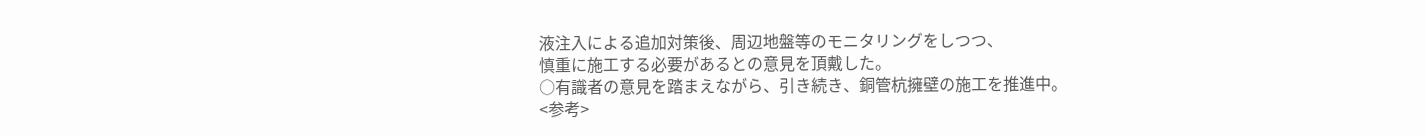液注入による追加対策後、周辺地盤等のモニタリングをしつつ、
慎重に施工する必要があるとの意見を頂戴した。
○有識者の意見を踏まえながら、引き続き、銅管杭擁壁の施工を推進中。
<参考>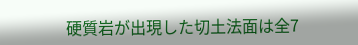硬質岩が出現した切土法面は全7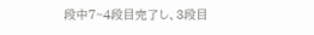段中7~4段目完了し、3段目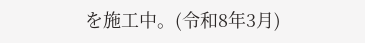を施工中。(令和8年3月)